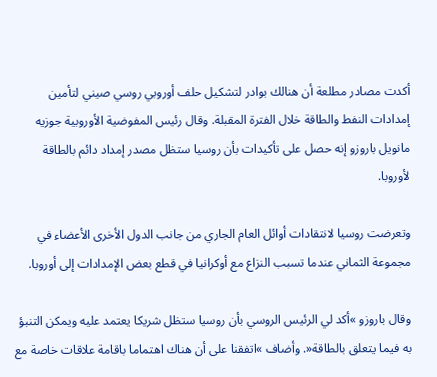أكدت مصادر مطلعة أن هنالك بوادر لتشكيل حلف أوروبي روسي صيني لتأمين إمدادات النفط والطاقة خلال الفترة المقبلة. وقال رئيس المفوضية الأوروبية جوزيه مانويل باروزو إنه حصل على تأكيدات بأن روسيا ستظل مصدر إمداد دائم بالطاقة لأوروبا.

وتعرضت روسيا لانتقادات أوائل العام الجاري من جانب الدول الأخرى الأعضاء في مجموعة الثماني عندما تسبب النزاع مع أوكرانيا في قطع بعض الإمدادات إلى أوروبا.

وقال باروزو »أكد لي الرئيس الروسي بأن روسيا ستظل شريكا يعتمد عليه ويمكن التنبؤ به فيما يتعلق بالطاقة«. وأضاف »اتفقنا على أن هناك اهتماما باقامة علاقات خاصة مع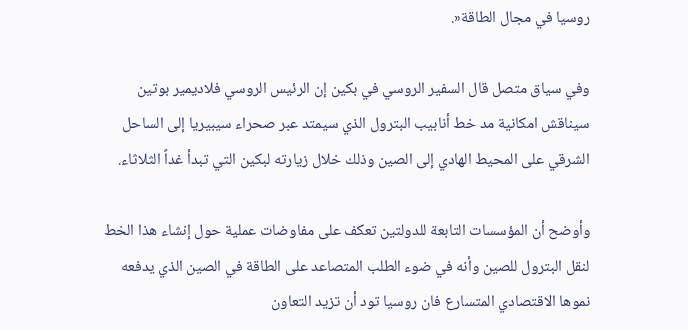روسيا في مجال الطاقة«.

وفي سياق متصل قال السفير الروسي في بكين إن الرئيس الروسي فلاديمير بوتين سيناقش امكانية مد خط أنابيب البترول الذي سيمتد عبر صحراء سيبيريا إلى الساحل الشرقي على المحيط الهادي إلى الصين وذلك خلال زيارته لبكين التي تبدأ غداً الثلاثاء.

وأوضح أن المؤسسات التابعة للدولتين تعكف على مفاوضات عملية حول إنشاء هذا الخط لنقل البترول للصين وأنه في ضوء الطلب المتصاعد على الطاقة في الصين الذي يدفعه نموها الاقتصادي المتسارع فان روسيا تود أن تزيد التعاون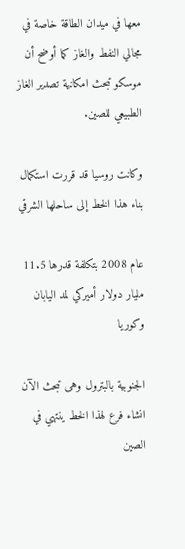معها في ميدان الطاقة خاصة في مجالي النفط والغاز كما أوضح أن موسكو تبحث امكانية تصدير الغاز الطبيعي للصين.

وكانت روسيا قد قررت استكمال بناء هذا الخط إلى ساحلها الشرقي

عام 2008 بتكلفة قدرها 11.5 مليار دولار أميركي لمد اليابان وكوريا

الجنوبية بالبترول وهى تبحث الآن انشاء فرع لهذا الخط ينتهي في الصين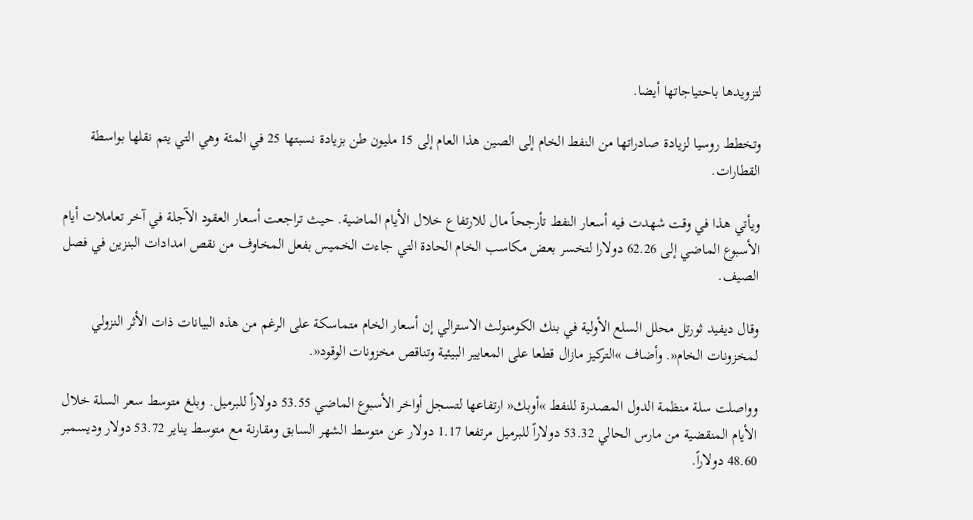لتزويدها باحتياجاتها أيضا.

وتخطط روسيا لزيادة صادراتها من النفط الخام إلى الصين هذا العام إلى 15 مليون طن بزيادة نسبتها 25 في المئة وهي التي يتم نقلها بواسطة القطارات.

ويأتي هذا في وقت شهدت فيه أسعار النفط تأرجحاً مال للارتفاع خلال الأيام الماضية. حيث تراجعت أسعار العقود الآجلة في آخر تعاملات أيام الأسبوع الماضي إلى 62.26 دولارا لتخسر بعض مكاسب الخام الحادة التي جاءت الخميس بفعل المخاوف من نقص امدادات البنزين في فصل الصيف.

وقال ديفيد ثورتل محلل السلع الأولية في بنك الكومنولث الاسترالي إن أسعار الخام متماسكة على الرغم من هذه البيانات ذات الأثر النزولي لمخزونات الخام«. وأضاف »التركيز مازال قطعا على المعايير البيئية وتناقص مخزونات الوقود«.

وواصلت سلة منظمة الدول المصدرة للنفط »أوبك« ارتفاعها لتسجل أواخر الأسبوع الماضي 53.55 دولاراً للبرميل. وبلغ متوسط سعر السلة خلال الأيام المنقضية من مارس الحالي 53.32 دولاراً للبرميل مرتفعا 1.17 دولار عن متوسط الشهر السابق ومقارنة مع متوسط يناير 53.72 دولار وديسمبر 48.60 دولاراً.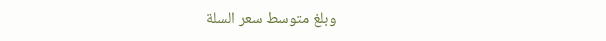وبلغ متوسط سعر السلة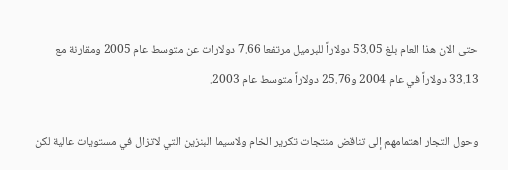حتى الان هذا العام بلغ 53.05 دولاراً للبرميل مرتفعا 7.66 دولارات عن متوسط عام 2005 ومقارنة مع 33.13 دولاراً في عام 2004 و25.76 دولاراً متوسط عام 2003.

وحول التجار اهتمامهم إلى تناقض منتجات تكرير الخام ولاسيما البنزين التي لاتزال في مستويات عالية لكن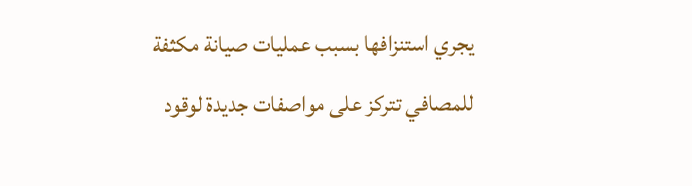يجري استنزافها بسبب عمليات صيانة مكثفة للمصافي تتركز على مواصفات جديدة لوقود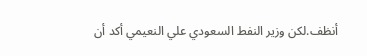أنظف.لكن وزير النفط السعودي علي النعيمي أكد أن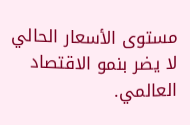مستوى الأسعار الحالي لا يضر بنمو الاقتصاد العالمي.